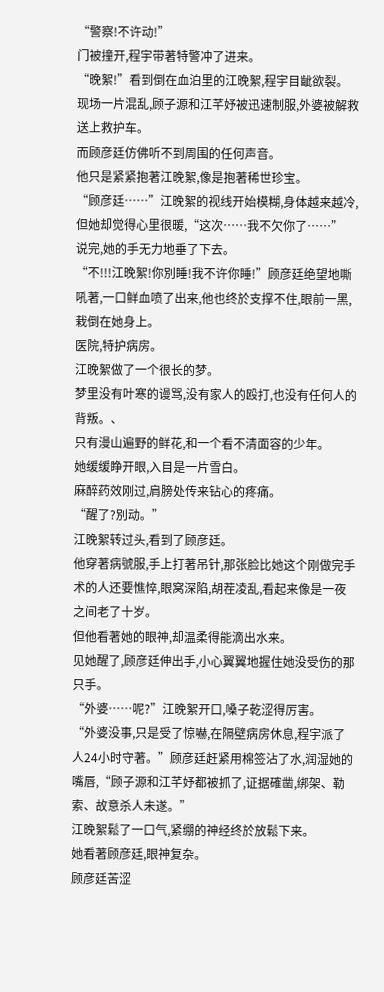“警察!不许动!”
门被撞开,程宇带著特警冲了进来。
“晚絮!”看到倒在血泊里的江晚絮,程宇目齜欲裂。
现场一片混乱,顾子源和江芊妤被迅速制服,外婆被解救送上救护车。
而顾彦廷仿佛听不到周围的任何声音。
他只是紧紧抱著江晚絮,像是抱著稀世珍宝。
“顾彦廷……”江晚絮的视线开始模糊,身体越来越冷,但她却觉得心里很暖,“这次……我不欠你了……”
说完,她的手无力地垂了下去。
“不!!!江晚絮!你別睡!我不许你睡!”顾彦廷绝望地嘶吼著,一口鲜血喷了出来,他也终於支撑不住,眼前一黑,栽倒在她身上。
医院,特护病房。
江晚絮做了一个很长的梦。
梦里没有叶寒的谩骂,没有家人的殴打,也没有任何人的背叛。、
只有漫山遍野的鲜花,和一个看不清面容的少年。
她缓缓睁开眼,入目是一片雪白。
麻醉药效刚过,肩膀处传来钻心的疼痛。
“醒了?別动。”
江晚絮转过头,看到了顾彦廷。
他穿著病號服,手上打著吊针,那张脸比她这个刚做完手术的人还要憔悴,眼窝深陷,胡茬凌乱,看起来像是一夜之间老了十岁。
但他看著她的眼神,却温柔得能滴出水来。
见她醒了,顾彦廷伸出手,小心翼翼地握住她没受伤的那只手。
“外婆……呢?”江晚絮开口,嗓子乾涩得厉害。
“外婆没事,只是受了惊嚇,在隔壁病房休息,程宇派了人24小时守著。”顾彦廷赶紧用棉签沾了水,润湿她的嘴唇,“顾子源和江芊妤都被抓了,证据確凿,绑架、勒索、故意杀人未遂。”
江晚絮鬆了一口气,紧绷的神经终於放鬆下来。
她看著顾彦廷,眼神复杂。
顾彦廷苦涩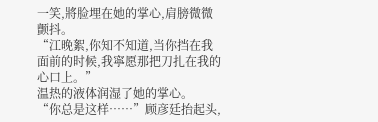一笑,將脸埋在她的掌心,肩膀微微颤抖。
“江晚絮,你知不知道,当你挡在我面前的时候,我寧愿那把刀扎在我的心口上。”
温热的液体润湿了她的掌心。
“你总是这样……”顾彦廷抬起头,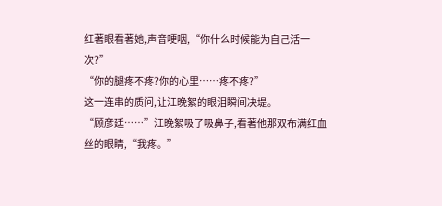红著眼看著她,声音哽咽,“你什么时候能为自己活一次?”
“你的腿疼不疼?你的心里……疼不疼?”
这一连串的质问,让江晚絮的眼泪瞬间决堤。
“顾彦廷……”江晚絮吸了吸鼻子,看著他那双布满红血丝的眼睛,“我疼。”